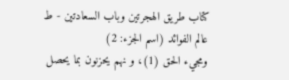كتاب طريق الهجرتين وباب السعادتين - ط عالم الفوائد (اسم الجزء: 2)
ومجيء الحق (1)، و نهم يحزنون بما يحصل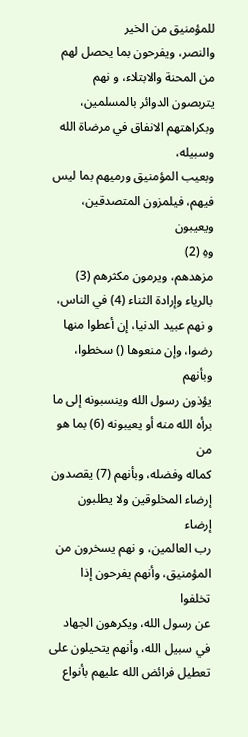للمؤمنيق من الخير
والنصر، ويفرحون بما يحصل لهم من المحنة والابتلاء، و نهم
يتربصون الدوائر بالمسلمين، وبكراهتهم الانفاق في مرضاة الله وسبيله،
وبعيب المؤمنيق ورميهم بما ليس فيهم، فيلمزون المتصدقين، ويعيبون
وهِ (2)
مزهدهم، ويرمون مكثرهم (3) بالرياء وإرادة الثناء (4) في الناس،
و نهم عبيد الدنيا، إن أعطوا منها رضوا، وإن منعوها () سخطوا، وبأنهم
يؤذون رسول الله وينسبونه إلى ما برأه الله منه أو يعيبونه (6) بما هو من
كماله وفضله، وبأنهم (7) يقصدون إرضاء المخلوقين ولا يطلبون إرضاء
رب العالمين، و نهم يسخرون من المؤمنيق، وأنهم يفرحون إذا تخلفوا
عن رسول الله، ويكرهون الجهاد في سبيل الله، وأنهم يتحيلون على
تعطيل فرائض الله عليهم بأنواع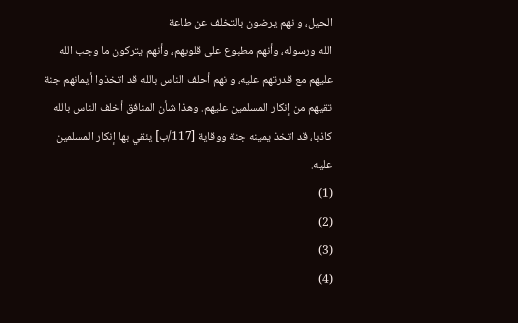الحيل، و نهم يرضون بالتخلف عن طاعة
الله ورسوله، وأنهم مطبوع على قلوبهم، وأنهم يتركون ما وجب الله
عليهم مع قدرتهم عليه، و نهم أحلف الناس بالله قد اتخذوا أيمانهم جنة
تقيهم من إنكار المسلمين عليهم. وهذا شأن المنافق أخلف الناس بالله
كاذبا، قد اتخذ يمينه جنة ووقاية [117/ب] يئقي بها إنكار المسلمين
عليه.
(1)
(2)
(3)
(4)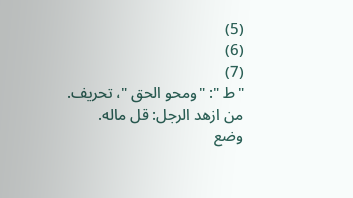(5)
(6)
(7)
"ط ": "ومحو الحق "، تحريف.
من ازهد الرجل: قل ماله.
وضع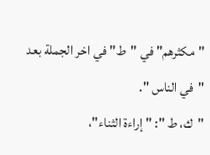"مكثرهم" في "ط" في اخر الجملة بعد "في الناس ".
"ك، ط ": " إراءة الثناء"،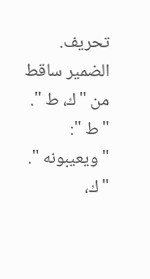تحريف.
الضمير ساقط من "ك، ط ".
"ط ": "ويعيبونه ".
"ك،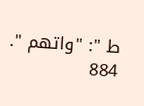ط ": "واتهم ".
884